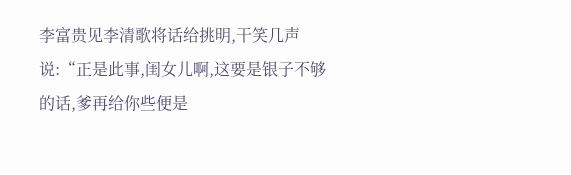李富贵见李清歌将话给挑明,干笑几声说:“正是此事,闺女儿啊,这要是银子不够的话,爹再给你些便是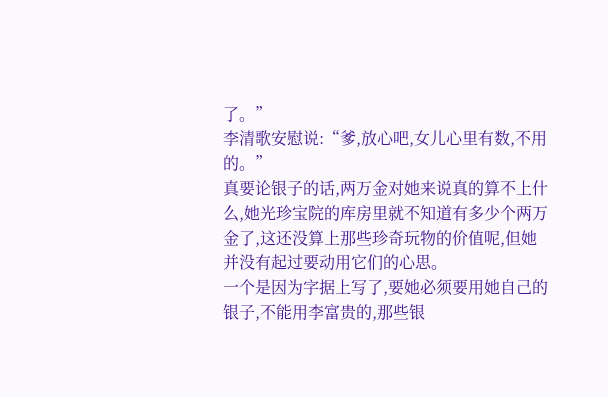了。”
李清歌安慰说:“爹,放心吧,女儿心里有数,不用的。”
真要论银子的话,两万金对她来说真的算不上什么,她光珍宝院的库房里就不知道有多少个两万金了,这还没算上那些珍奇玩物的价值呢,但她并没有起过要动用它们的心思。
一个是因为字据上写了,要她必须要用她自己的银子,不能用李富贵的,那些银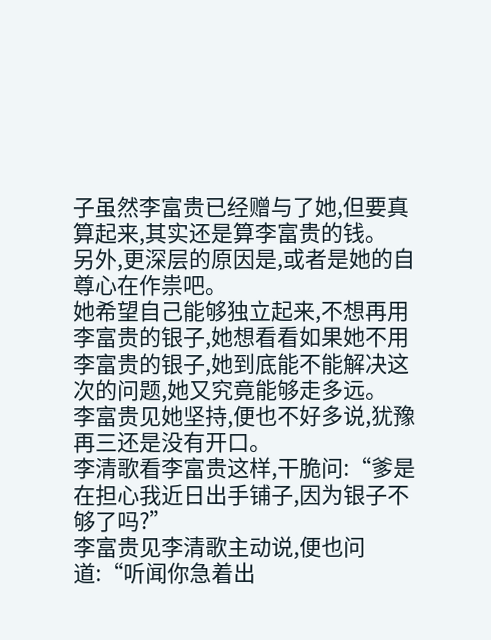子虽然李富贵已经赠与了她,但要真算起来,其实还是算李富贵的钱。
另外,更深层的原因是,或者是她的自尊心在作祟吧。
她希望自己能够独立起来,不想再用李富贵的银子,她想看看如果她不用李富贵的银子,她到底能不能解决这次的问题,她又究竟能够走多远。
李富贵见她坚持,便也不好多说,犹豫再三还是没有开口。
李清歌看李富贵这样,干脆问:“爹是在担心我近日出手铺子,因为银子不够了吗?”
李富贵见李清歌主动说,便也问道:“听闻你急着出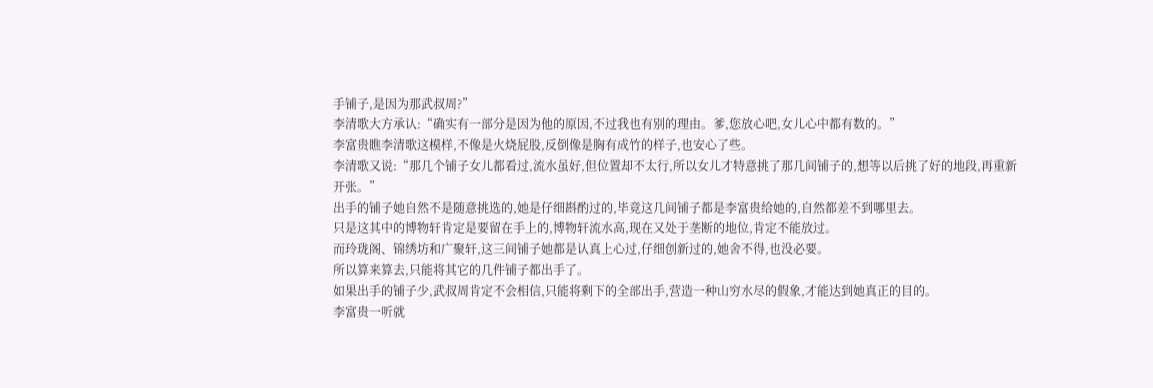手铺子,是因为那武叔周?”
李清歌大方承认:“确实有一部分是因为他的原因,不过我也有别的理由。爹,您放心吧,女儿心中都有数的。”
李富贵瞧李清歌这模样,不像是火烧屁股,反倒像是胸有成竹的样子,也安心了些。
李清歌又说:“那几个铺子女儿都看过,流水虽好,但位置却不太行,所以女儿才特意挑了那几间铺子的,想等以后挑了好的地段,再重新开张。”
出手的铺子她自然不是随意挑选的,她是仔细斟酌过的,毕竟这几间铺子都是李富贵给她的,自然都差不到哪里去。
只是这其中的博物轩肯定是要留在手上的,博物轩流水高,现在又处于垄断的地位,肯定不能放过。
而玲珑阁、锦绣坊和广聚轩,这三间铺子她都是认真上心过,仔细创新过的,她舍不得,也没必要。
所以算来算去,只能将其它的几件铺子都出手了。
如果出手的铺子少,武叔周肯定不会相信,只能将剩下的全部出手,营造一种山穷水尽的假象,才能达到她真正的目的。
李富贵一听就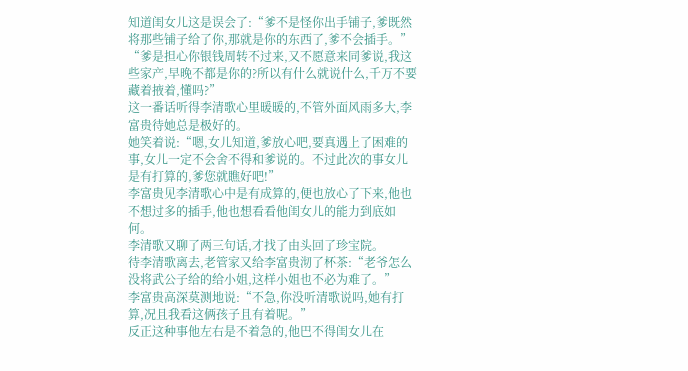知道闺女儿这是误会了:“爹不是怪你出手铺子,爹既然将那些铺子给了你,那就是你的东西了,爹不会插手。”
“爹是担心你银钱周转不过来,又不愿意来同爹说,我这些家产,早晚不都是你的?所以有什么就说什么,千万不要藏着掖着,懂吗?”
这一番话听得李清歌心里暖暖的,不管外面风雨多大,李富贵待她总是极好的。
她笑着说:“嗯,女儿知道,爹放心吧,要真遇上了困难的事,女儿一定不会舍不得和爹说的。不过此次的事女儿是有打算的,爹您就瞧好吧!”
李富贵见李清歌心中是有成算的,便也放心了下来,他也不想过多的插手,他也想看看他闺女儿的能力到底如何。
李清歌又聊了两三句话,才找了由头回了珍宝院。
待李清歌离去,老管家又给李富贵沏了杯茶:“老爷怎么没将武公子给的给小姐,这样小姐也不必为难了。”
李富贵高深莫测地说:“不急,你没听清歌说吗,她有打算,况且我看这俩孩子且有着呢。”
反正这种事他左右是不着急的,他巴不得闺女儿在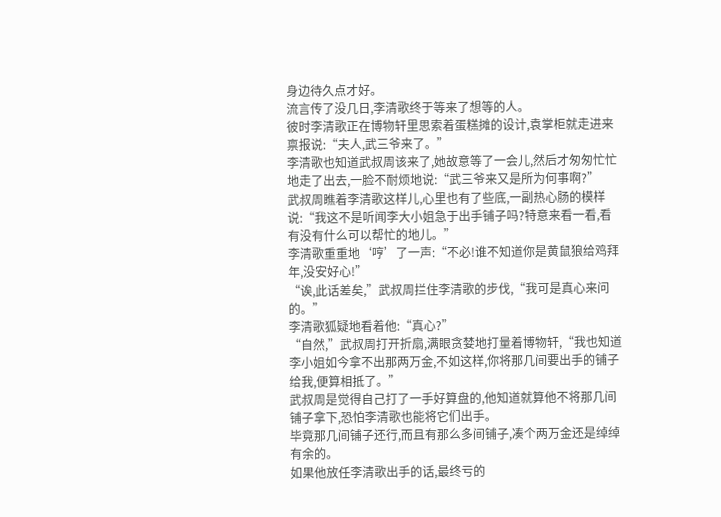身边待久点才好。
流言传了没几日,李清歌终于等来了想等的人。
彼时李清歌正在博物轩里思索着蛋糕摊的设计,袁掌柜就走进来禀报说:“夫人,武三爷来了。”
李清歌也知道武叔周该来了,她故意等了一会儿,然后才匆匆忙忙地走了出去,一脸不耐烦地说:“武三爷来又是所为何事啊?”
武叔周瞧着李清歌这样儿,心里也有了些底,一副热心肠的模样说:“我这不是听闻李大小姐急于出手铺子吗?特意来看一看,看有没有什么可以帮忙的地儿。”
李清歌重重地‘哼’了一声:“不必!谁不知道你是黄鼠狼给鸡拜年,没安好心!”
“诶,此话差矣,”武叔周拦住李清歌的步伐,“我可是真心来问的。”
李清歌狐疑地看着他:“真心?”
“自然,”武叔周打开折扇,满眼贪婪地打量着博物轩,“我也知道李小姐如今拿不出那两万金,不如这样,你将那几间要出手的铺子给我,便算相抵了。”
武叔周是觉得自己打了一手好算盘的,他知道就算他不将那几间铺子拿下,恐怕李清歌也能将它们出手。
毕竟那几间铺子还行,而且有那么多间铺子,凑个两万金还是绰绰有余的。
如果他放任李清歌出手的话,最终亏的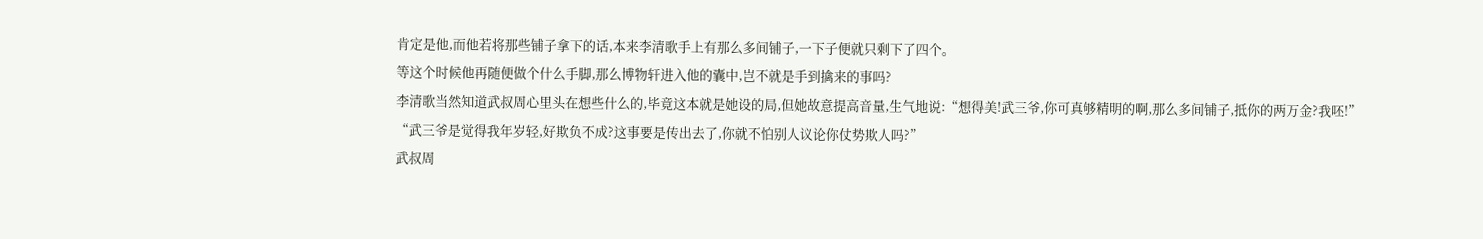肯定是他,而他若将那些铺子拿下的话,本来李清歌手上有那么多间铺子,一下子便就只剩下了四个。
等这个时候他再随便做个什么手脚,那么博物轩进入他的囊中,岂不就是手到擒来的事吗?
李清歌当然知道武叔周心里头在想些什么的,毕竟这本就是她设的局,但她故意提高音量,生气地说:“想得美!武三爷,你可真够精明的啊,那么多间铺子,抵你的两万金?我呸!”
“武三爷是觉得我年岁轻,好欺负不成?这事要是传出去了,你就不怕别人议论你仗势欺人吗?”
武叔周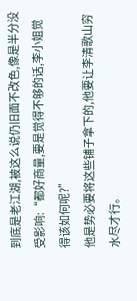到底是老江湖,被这么说仍旧面不改色,像是半分没受影响:“都好商量,要是觉得不够的话,李小姐觉得该如何呢?”
他是势必要将这些铺子拿下的,他要让李清歌山穷水尽才行。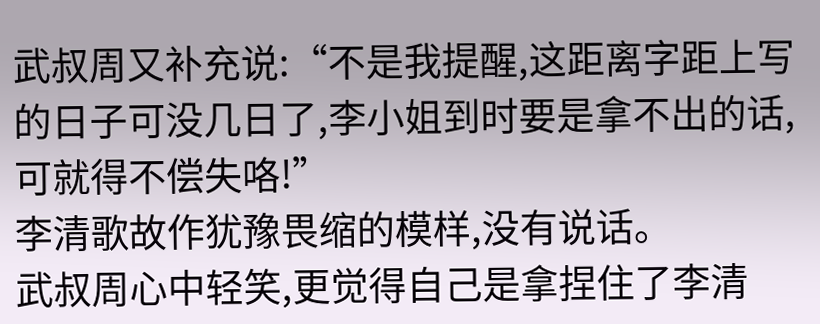武叔周又补充说:“不是我提醒,这距离字距上写的日子可没几日了,李小姐到时要是拿不出的话,可就得不偿失咯!”
李清歌故作犹豫畏缩的模样,没有说话。
武叔周心中轻笑,更觉得自己是拿捏住了李清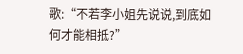歌:“不若李小姐先说说,到底如何才能相抵?”